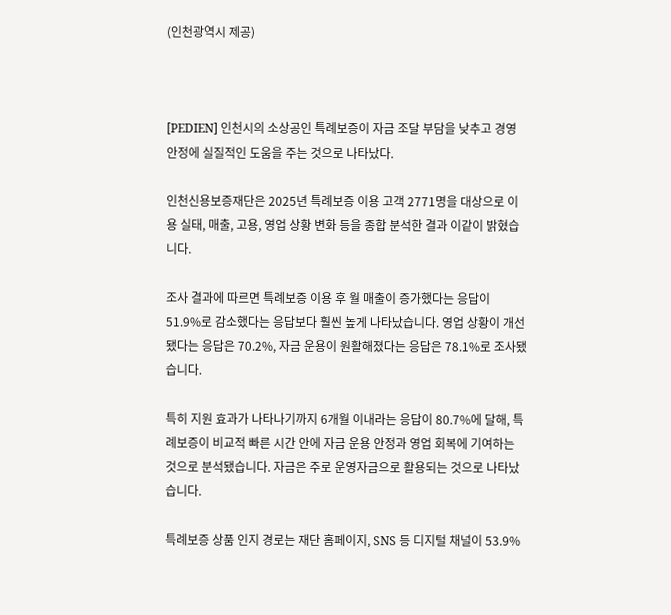(인천광역시 제공)



[PEDIEN] 인천시의 소상공인 특례보증이 자금 조달 부담을 낮추고 경영 안정에 실질적인 도움을 주는 것으로 나타났다.

인천신용보증재단은 2025년 특례보증 이용 고객 2771명을 대상으로 이용 실태, 매출, 고용, 영업 상황 변화 등을 종합 분석한 결과 이같이 밝혔습니다.

조사 결과에 따르면 특례보증 이용 후 월 매출이 증가했다는 응답이 51.9%로 감소했다는 응답보다 훨씬 높게 나타났습니다. 영업 상황이 개선됐다는 응답은 70.2%, 자금 운용이 원활해졌다는 응답은 78.1%로 조사됐습니다.

특히 지원 효과가 나타나기까지 6개월 이내라는 응답이 80.7%에 달해, 특례보증이 비교적 빠른 시간 안에 자금 운용 안정과 영업 회복에 기여하는 것으로 분석됐습니다. 자금은 주로 운영자금으로 활용되는 것으로 나타났습니다.

특례보증 상품 인지 경로는 재단 홈페이지, SNS 등 디지털 채널이 53.9%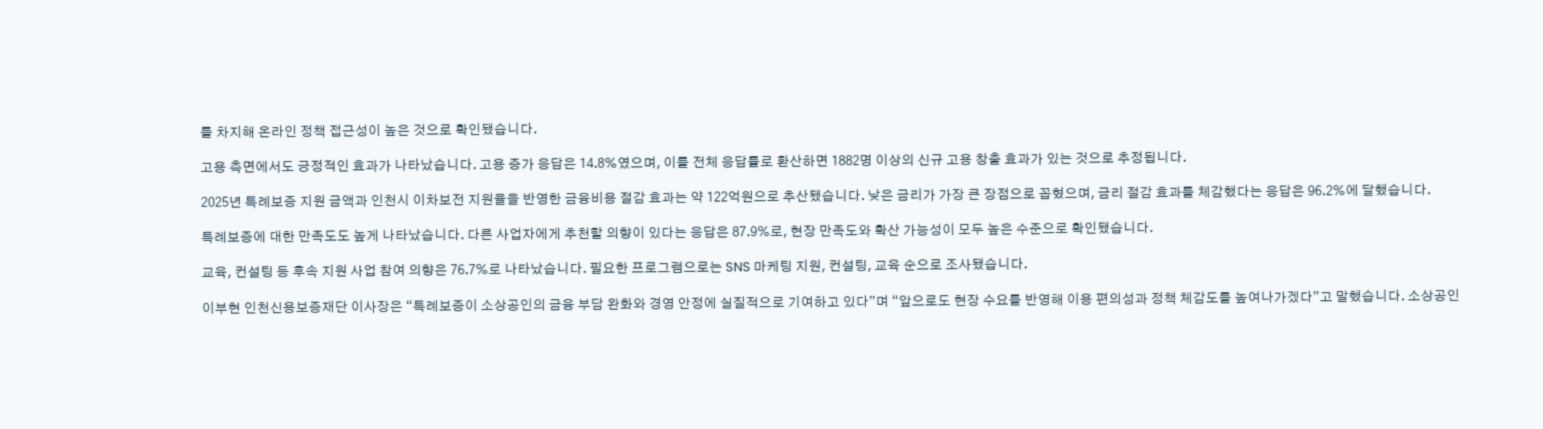를 차지해 온라인 정책 접근성이 높은 것으로 확인됐습니다.

고용 측면에서도 긍정적인 효과가 나타났습니다. 고용 증가 응답은 14.8%였으며, 이를 전체 응답률로 환산하면 1882명 이상의 신규 고용 창출 효과가 있는 것으로 추정됩니다.

2025년 특례보증 지원 금액과 인천시 이차보전 지원율을 반영한 금융비용 절감 효과는 약 122억원으로 추산됐습니다. 낮은 금리가 가장 큰 장점으로 꼽혔으며, 금리 절감 효과를 체감했다는 응답은 96.2%에 달했습니다.

특례보증에 대한 만족도도 높게 나타났습니다. 다른 사업자에게 추천할 의향이 있다는 응답은 87.9%로, 현장 만족도와 확산 가능성이 모두 높은 수준으로 확인됐습니다.

교육, 컨설팅 등 후속 지원 사업 참여 의향은 76.7%로 나타났습니다. 필요한 프로그램으로는 SNS 마케팅 지원, 컨설팅, 교육 순으로 조사됐습니다.

이부현 인천신용보증재단 이사장은 “특례보증이 소상공인의 금융 부담 완화와 경영 안정에 실질적으로 기여하고 있다”며 “앞으로도 현장 수요를 반영해 이용 편의성과 정책 체감도를 높여나가겠다”고 말했습니다. 소상공인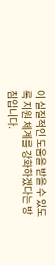이 실질적인 도움을 받을 수 있도록 지원 체계를 강화하겠다는 방침입니다.